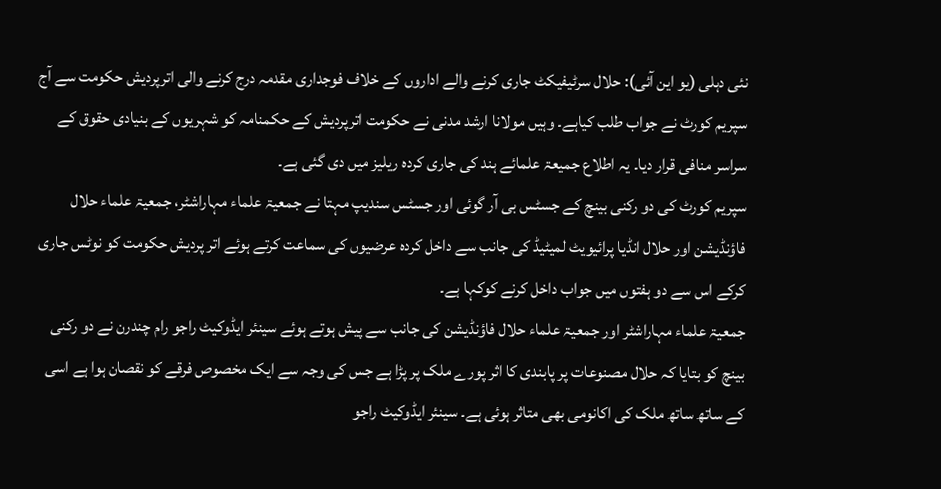نئی دہلی (یو این آئی): حلال سرٹیفیکٹ جاری کرنے والے اداروں کے خلاف فوجداری مقدمہ درج کرنے والی اترپردیش حکومت سے آج سپریم کورٹ نے جواب طلب کیاہے۔ وہیں مولانا ارشد مدنی نے حکومت اترپردیش کے حکمنامہ کو شہریوں کے بنیادی حقوق کے سراسر منافی قرار دیا۔ یہ اطلاع جمیعۃ علمائے ہند کی جاری کردہ ریلیز میں دی گئی ہے۔
سپریم کورٹ کی دو رکنی بینچ کے جسٹس بی آر گوئی اور جسٹس سندیپ مہتا نے جمعیۃ علماء مہاراشٹر، جمعیۃ علماء حلال فاؤنڈیشن اور حلال انڈیا پرائیویٹ لمیٹیڈ کی جانب سے داخل کردہ عرضیوں کی سماعت کرتے ہوئے اتر پردیش حکومت کو نوٹس جاری کرکے اس سے دو ہفتوں میں جواب داخل کرنے کوکہا ہے۔
جمعیۃ علماء مہاراشٹر اور جمعیۃ علماء حلال فاؤنڈیشن کی جانب سے پیش ہوتے ہوئے سینئر ایڈوکیٹ راجو رام چندرن نے دو رکنی بینچ کو بتایا کہ حلال مصنوعات پر پابندی کا اثر پورے ملک پر پڑا ہے جس کی وجہ سے ایک مخصوص فرقے کو نقصان ہوا ہے اسی کے ساتھ ساتھ ملک کی اکانومی بھی متاثر ہوئی ہے۔ سینئر ایڈوکیٹ راجو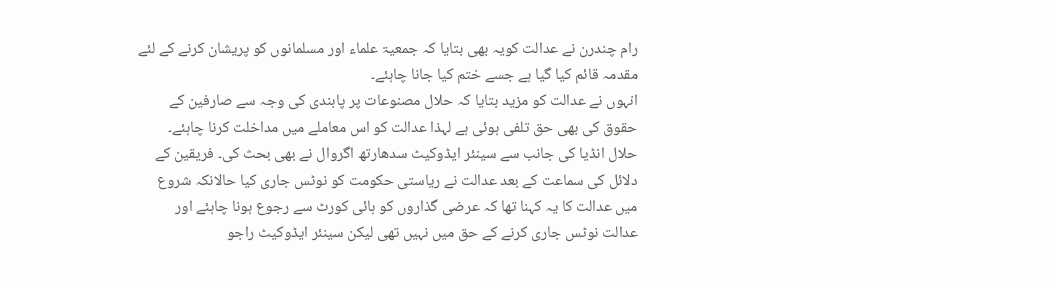رام چندرن نے عدالت کویہ بھی بتایا کہ جمعیۃ علماء اور مسلمانوں کو پریشان کرنے کے لئے مقدمہ قائم کیا گیا ہے جسے ختم کیا جانا چاہئے۔
انہوں نے عدالت کو مزید بتایا کہ حلال مصنوعات پر پابندی کی وجہ سے صارفین کے حقوق کی بھی حق تلفی ہوئی ہے لہذا عدالت کو اس معاملے میں مداخلت کرنا چاہئے۔ حلال انڈیا کی جانب سے سینئر ایڈوکیٹ سدھارتھ اگروال نے بھی بحث کی۔ فریقین کے دلائل کی سماعت کے بعد عدالت نے ریاستی حکومت کو نوٹس جاری کیا حالانکہ شروع میں عدالت کا یہ کہنا تھا کہ عرضی گذاروں کو ہائی کورٹ سے رجوع ہونا چاہئے اور عدالت نوٹس جاری کرنے کے حق میں نہیں تھی لیکن سینئر ایڈوکیٹ راجو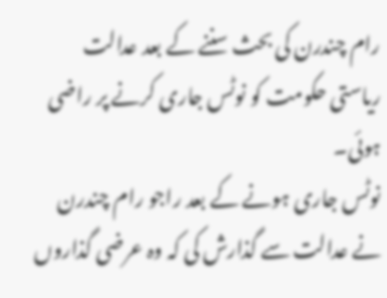رام چندرن کی بحث سننے کے بعد عدالت ریاستی حکومت کو نوٹس جاری کرنے پر راضی ہوئی۔
نوٹس جاری ہونے کے بعد راجو رام چندرن نے عدالت سے گذارش کی کہ وہ عرضی گذاروں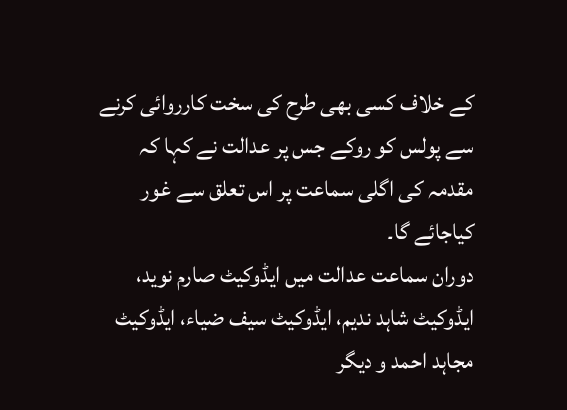کے خلاف کسی بھی طرح کی سخت کارروائی کرنے سے پولس کو روکے جس پر عدالت نے کہا کہ مقدمہ کی اگلی سماعت پر اس تعلق سے غور کیاجائے گا۔
دوران سماعت عدالت میں ایڈوکیٹ صارم نوید، ایڈوکیٹ شاہد ندیم، ایڈوکیٹ سیف ضیاء، ایڈوکیٹ مجاہد احمد و دیگر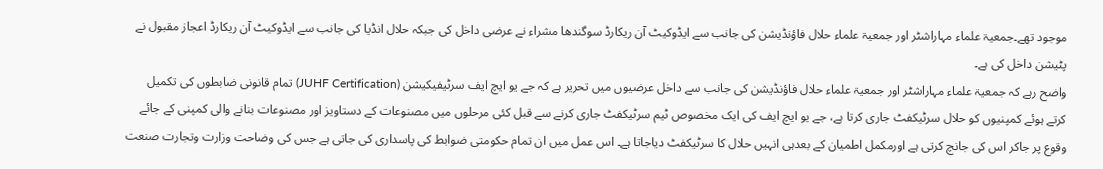موجود تھے۔جمعیۃ علماء مہاراشٹر اور جمعیۃ علماء حلال فاؤنڈیشن کی جانب سے ایڈوکیٹ آن ریکارڈ سوگندھا مشراء نے عرضی داخل کی جبکہ حلال انڈیا کی جانب سے ایڈوکیٹ آن ریکارڈ اعجاز مقبول نے پٹیشن داخل کی ہے۔
واضح رہے کہ جمعیۃ علماء مہاراشٹر اور جمعیۃ علماء حلال فاؤنڈیشن کی جانب سے داخل عرضیوں میں تحریر ہے کہ جے یو ایچ ایف سرٹیفیکیشن (JUHF Certification) تمام قانونی ضابطوں کی تکمیل کرتے ہوئے کمپنیوں کو حلال سرٹیکفٹ جاری کرتا ہے، جے یو ایچ ایف کی ایک مخصوص ٹیم سرٹیکفٹ جاری کرنے سے قبل کئی مرحلوں میں مصنوعات کے دستاویز اور مصنوعات بنانے والی کمپنی کے جائے وقوع پر جاکر اس کی جانچ کرتی ہے اورمکمل اطمیان کے بعدہی انہیں حلال کا سرٹیکفٹ دیاجاتا ہے۔ اس عمل میں ان تمام حکومتی ضوابط کی پاسداری کی جاتی ہے جس کی وضاحت وزارت وتجارت صنعت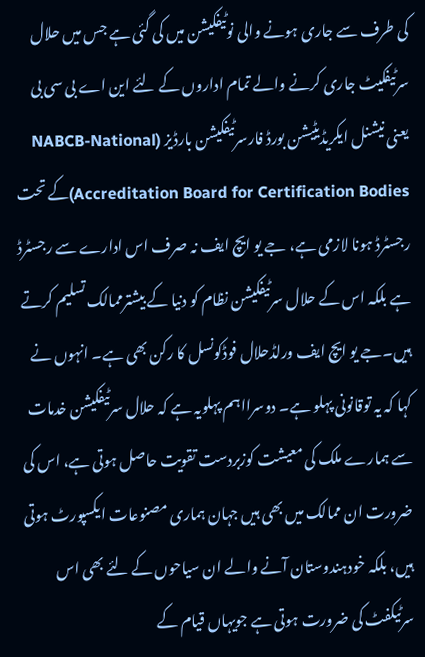کی طرف سے جاری ہونے والی نوٹیفکیشن میں کی گئی ہے جس میں حلال سرٹیفکیٹ جاری کرنے والے تمام اداروں کے لئے این اے بی سی بی یعنی نیشنل ایکریڈیٹیشن بورڈ فارسرٹیفکیشن بارڈیز (NABCB-National Accreditation Board for Certification Bodies)کے تحت رجسٹرڈ ہونا لازمی ہے، جے یو ایچ ایف نہ صرف اس ادارے سے رجسٹرڈ ہے بلکہ اس کے حلال سرٹیفکیشن نظام کو دنیا کے بیشترممالک تسلیم کرتے ہیں۔جے یو ایچ ایف ورلڈحلال فوڈکونسل کا رکن بھی ہے۔ انہوں نے کہا کہ یہ توقانونی پہلو ہے۔ دوسرااہم پہلویہ ہے کہ حلال سرٹیفکیشن خدمات سے ہمارے ملک کی معیشت کوزبردست تقویت حاصل ہوتی ہے، اس کی ضرورت ان ممالک میں بھی ہیں جہان ہماری مصنوعات ایکسپورٹ ہوتی ہیں، بلکہ خودہندوستان آنے والے ان سیاحوں کے لئے بھی اس سرٹیکفٹ کی ضرورت ہوتی ہے جویہاں قیام کے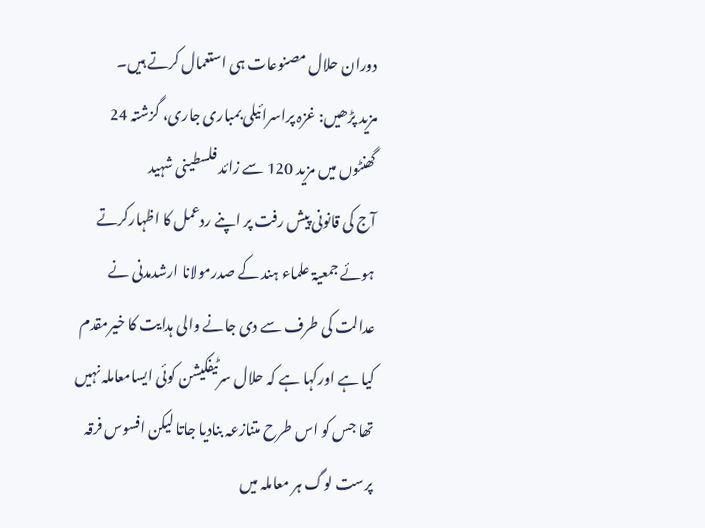دوران حلال مصنوعات ہی استعمال کرتے ہیں۔
مزید پڑھیں: غزہ پراسرائیلی بمباری جاری، گزشتہ 24 گھنٹوں میں مزید 120 سے زائد فلسطینی شہید
آج کی قانونی پیش رفت پر اپنے ردعمل کا اظہارکرتے ہوئے جمعیۃ علماء ہند کے صدرمولانا ارشدمدنی نے عدالت کی طرف سے دی جانے والی ہدایت کا خیرمقدم کیا ہے اورکہا ہے کہ حلال سرٹیفکیشن کوئی ایسامعاملہ نہیں تھا جس کو اس طرح متنازعہ بنادیا جاتا لیکن افسوس فرقہ پرست لوگ ہر معاملہ میں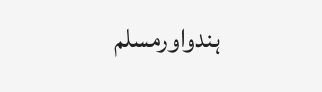ہندواورمسلم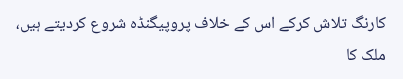کارنگ تلاش کرکے اس کے خلاف پروپیگنڈہ شروع کردیتے ہیں، ملک کا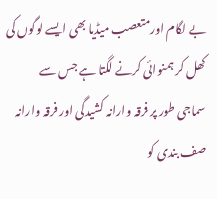بے لگام اورمتعصب میڈیا بھی ایسے لوگوں کی کھل کر ہمنوائی کرنے لگتا ہے جس سے سماجی طور پر فرقہ وارانہ کشیدگی اور فرقہ وارانہ صف بندی کو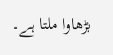بڑھاوا ملتا ہے۔